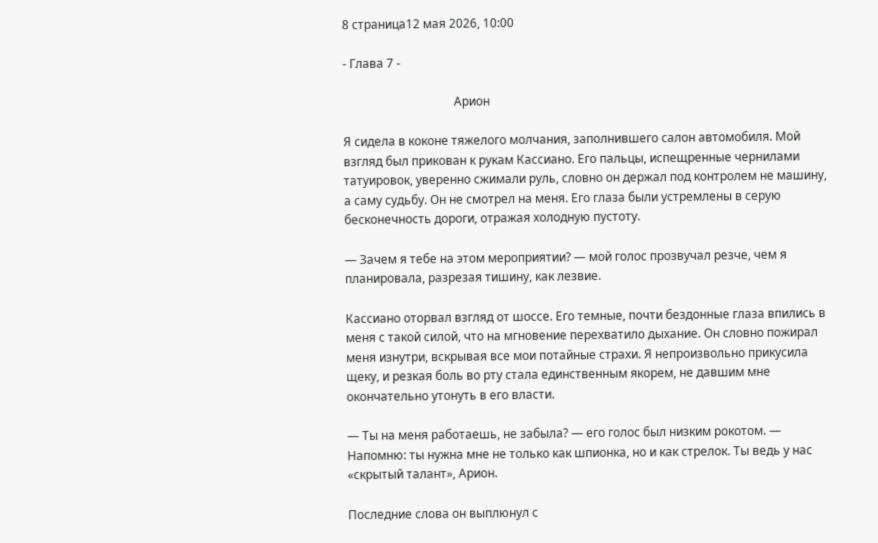8 страница12 мая 2026, 10:00

- Глава 7 -

                                     Арион

Я сидела в коконе тяжелого молчания, заполнившего салон автомобиля. Мой взгляд был прикован к рукам Кассиано. Его пальцы, испещренные чернилами татуировок, уверенно сжимали руль, словно он держал под контролем не машину, а саму судьбу. Он не смотрел на меня. Его глаза были устремлены в серую бесконечность дороги, отражая холодную пустоту.

— Зачем я тебе на этом мероприятии? — мой голос прозвучал резче, чем я планировала, разрезая тишину, как лезвие.

Кассиано оторвал взгляд от шоссе. Его темные, почти бездонные глаза впились в меня с такой силой, что на мгновение перехватило дыхание. Он словно пожирал меня изнутри, вскрывая все мои потайные страхи. Я непроизвольно прикусила щеку, и резкая боль во рту стала единственным якорем, не давшим мне окончательно утонуть в его власти.

— Ты на меня работаешь, не забыла? — его голос был низким рокотом. — Напомню: ты нужна мне не только как шпионка, но и как стрелок. Ты ведь у нас «скрытый талант», Арион.

Последние слова он выплюнул с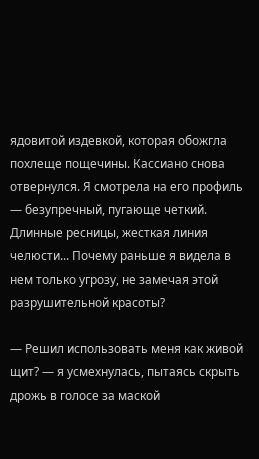ядовитой издевкой, которая обожгла похлеще пощечины. Кассиано снова отвернулся. Я смотрела на его профиль — безупречный, пугающе четкий. Длинные ресницы, жесткая линия челюсти... Почему раньше я видела в нем только угрозу, не замечая этой разрушительной красоты?

— Решил использовать меня как живой щит? — я усмехнулась, пытаясь скрыть дрожь в голосе за маской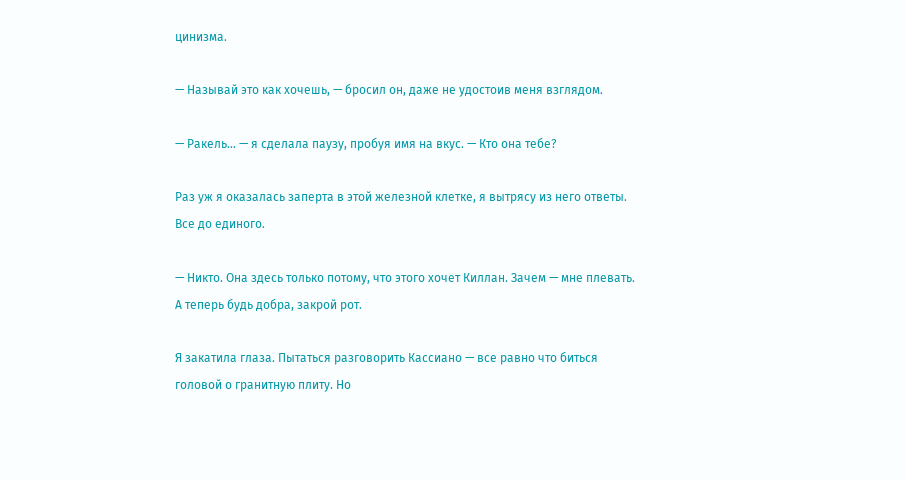цинизма.

— Называй это как хочешь, — бросил он, даже не удостоив меня взглядом.

— Ракель... — я сделала паузу, пробуя имя на вкус. — Кто она тебе?

Раз уж я оказалась заперта в этой железной клетке, я вытрясу из него ответы. Все до единого.

— Никто. Она здесь только потому, что этого хочет Киллан. Зачем — мне плевать. А теперь будь добра, закрой рот.

Я закатила глаза. Пытаться разговорить Кассиано — все равно что биться головой о гранитную плиту. Но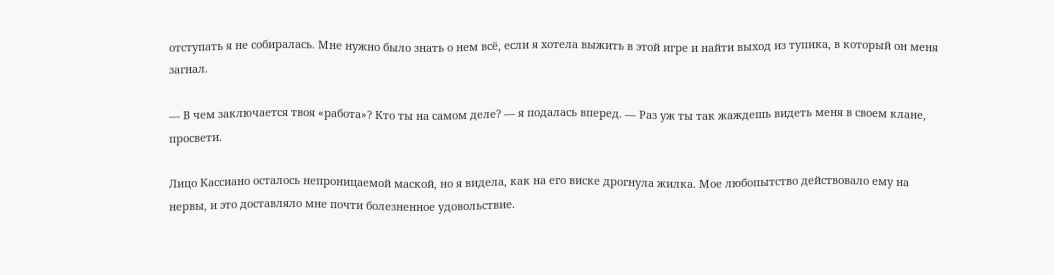отступать я не собиралась. Мне нужно было знать о нем всё, если я хотела выжить в этой игре и найти выход из тупика, в который он меня загнал.

— В чем заключается твоя «работа»? Кто ты на самом деле? — я подалась вперед. — Раз уж ты так жаждешь видеть меня в своем клане, просвети.

Лицо Кассиано осталось непроницаемой маской, но я видела, как на его виске дрогнула жилка. Мое любопытство действовало ему на нервы, и это доставляло мне почти болезненное удовольствие.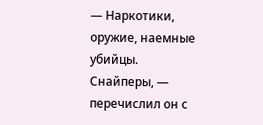— Наркотики, оружие, наемные убийцы. Снайперы, — перечислил он с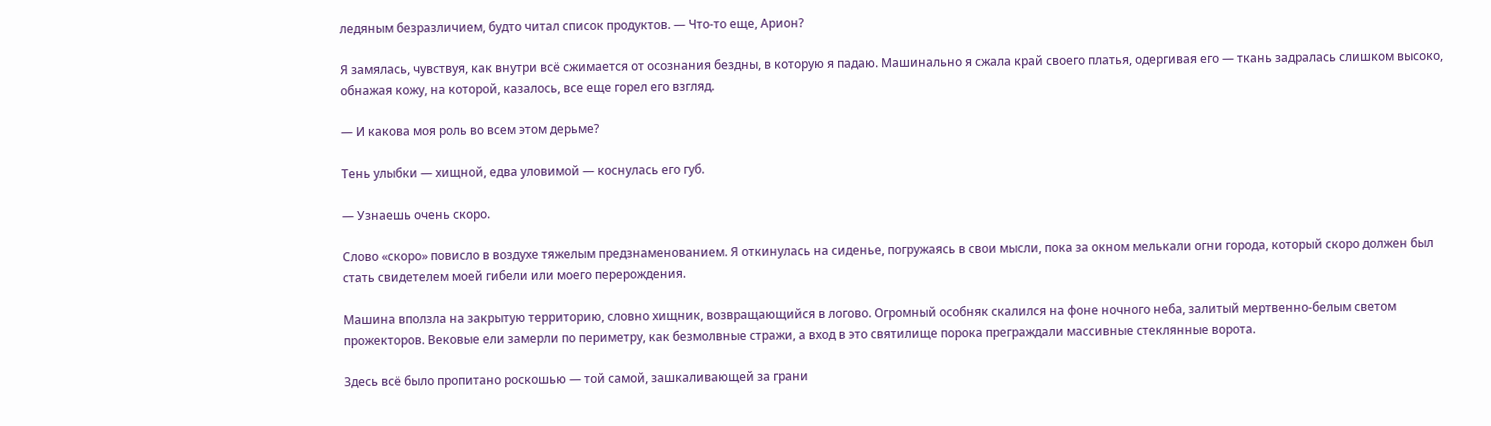ледяным безразличием, будто читал список продуктов. — Что-то еще, Арион?

Я замялась, чувствуя, как внутри всё сжимается от осознания бездны, в которую я падаю. Машинально я сжала край своего платья, одергивая его — ткань задралась слишком высоко, обнажая кожу, на которой, казалось, все еще горел его взгляд.

— И какова моя роль во всем этом дерьме?

Тень улыбки — хищной, едва уловимой — коснулась его губ.

— Узнаешь очень скоро.

Слово «скоро» повисло в воздухе тяжелым предзнаменованием. Я откинулась на сиденье, погружаясь в свои мысли, пока за окном мелькали огни города, который скоро должен был стать свидетелем моей гибели или моего перерождения.

Машина вползла на закрытую территорию, словно хищник, возвращающийся в логово. Огромный особняк скалился на фоне ночного неба, залитый мертвенно-белым светом прожекторов. Вековые ели замерли по периметру, как безмолвные стражи, а вход в это святилище порока преграждали массивные стеклянные ворота.

Здесь всё было пропитано роскошью — той самой, зашкаливающей за грани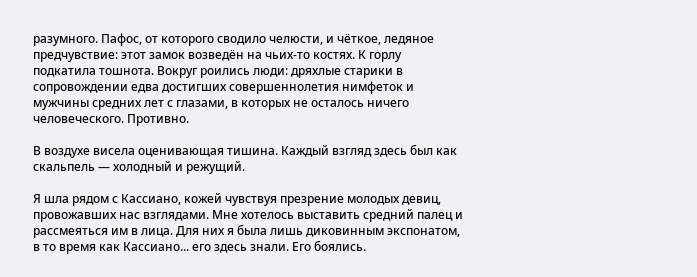разумного. Пафос, от которого сводило челюсти, и чёткое, ледяное предчувствие: этот замок возведён на чьих-то костях. К горлу подкатила тошнота. Вокруг роились люди: дряхлые старики в сопровождении едва достигших совершеннолетия нимфеток и мужчины средних лет с глазами, в которых не осталось ничего человеческого. Противно.

В воздухе висела оценивающая тишина. Каждый взгляд здесь был как скальпель — холодный и режущий.

Я шла рядом с Кассиано, кожей чувствуя презрение молодых девиц, провожавших нас взглядами. Мне хотелось выставить средний палец и рассмеяться им в лица. Для них я была лишь диковинным экспонатом, в то время как Кассиано... его здесь знали. Его боялись.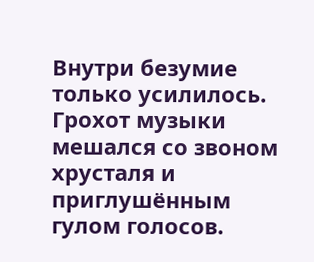Внутри безумие только усилилось. Грохот музыки мешался со звоном хрусталя и приглушённым гулом голосов.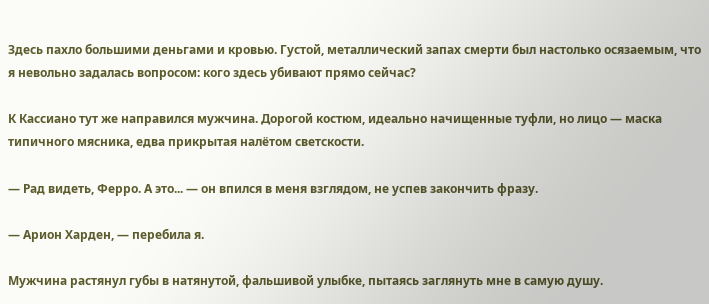Здесь пахло большими деньгами и кровью. Густой, металлический запах смерти был настолько осязаемым, что я невольно задалась вопросом: кого здесь убивают прямо сейчас?

К Кассиано тут же направился мужчина. Дорогой костюм, идеально начищенные туфли, но лицо — маска типичного мясника, едва прикрытая налётом светскости.

— Рад видеть, Ферро. А это... — он впился в меня взглядом, не успев закончить фразу.

— Арион Харден, — перебила я.

Мужчина растянул губы в натянутой, фальшивой улыбке, пытаясь заглянуть мне в самую душу.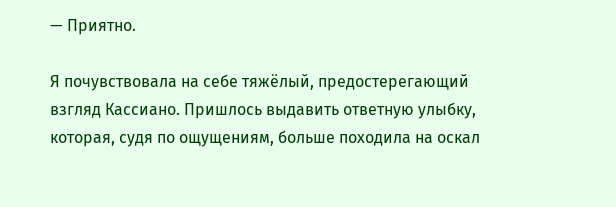— Приятно.

Я почувствовала на себе тяжёлый, предостерегающий взгляд Кассиано. Пришлось выдавить ответную улыбку, которая, судя по ощущениям, больше походила на оскал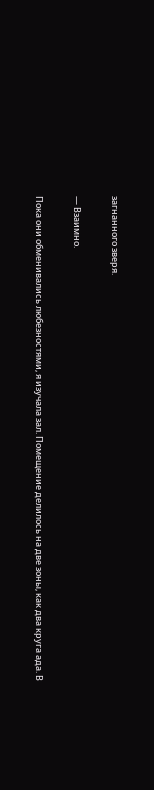загнанного зверя.

— Взаимно.

Пока они обменивались любезностями, я изучала зал. Помещение делилось на две зоны, как два круга ада. В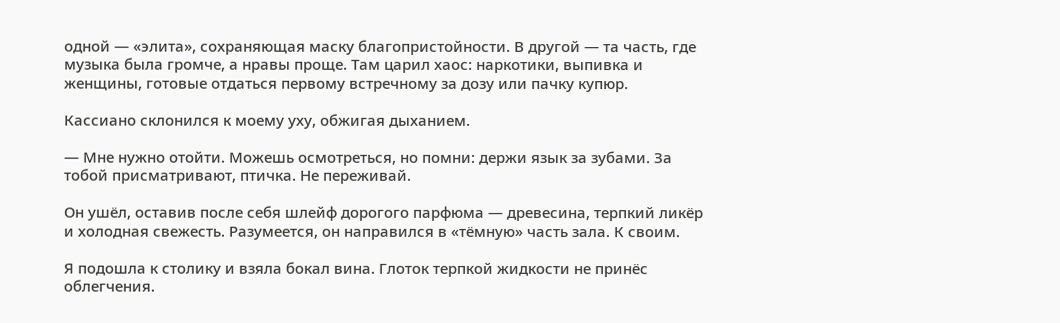одной — «элита», сохраняющая маску благопристойности. В другой — та часть, где музыка была громче, а нравы проще. Там царил хаос: наркотики, выпивка и женщины, готовые отдаться первому встречному за дозу или пачку купюр.

Кассиано склонился к моему уху, обжигая дыханием.

— Мне нужно отойти. Можешь осмотреться, но помни: держи язык за зубами. За тобой присматривают, птичка. Не переживай.

Он ушёл, оставив после себя шлейф дорогого парфюма — древесина, терпкий ликёр и холодная свежесть. Разумеется, он направился в «тёмную» часть зала. К своим.

Я подошла к столику и взяла бокал вина. Глоток терпкой жидкости не принёс облегчения.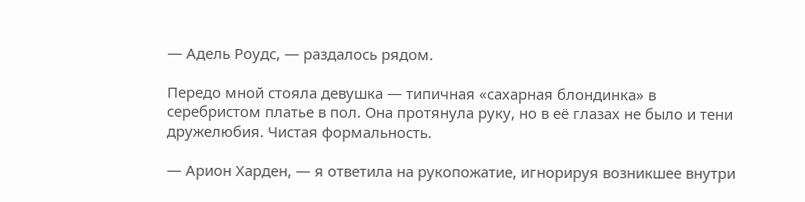— Адель Роудс, — раздалось рядом.

Передо мной стояла девушка — типичная «сахарная блондинка» в серебристом платье в пол. Она протянула руку, но в её глазах не было и тени дружелюбия. Чистая формальность.

— Арион Харден, — я ответила на рукопожатие, игнорируя возникшее внутри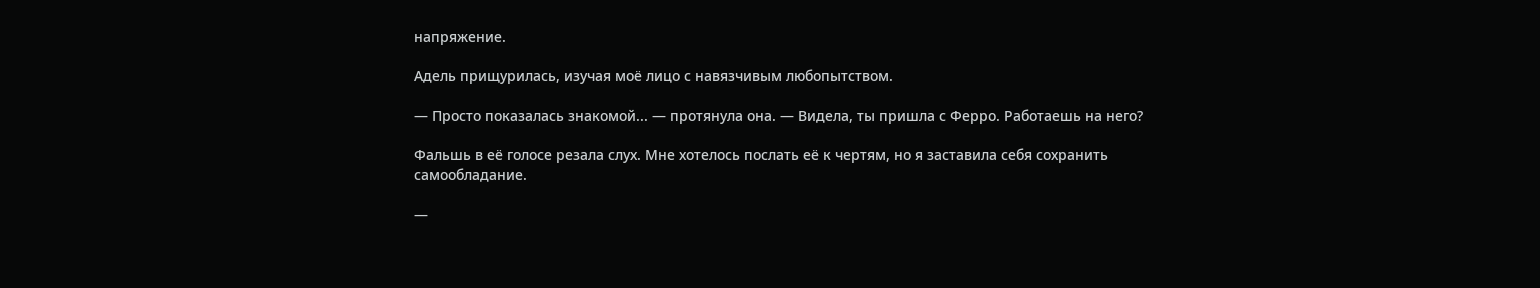напряжение.

Адель прищурилась, изучая моё лицо с навязчивым любопытством.

— Просто показалась знакомой... — протянула она. — Видела, ты пришла с Ферро. Работаешь на него?

Фальшь в её голосе резала слух. Мне хотелось послать её к чертям, но я заставила себя сохранить самообладание.

—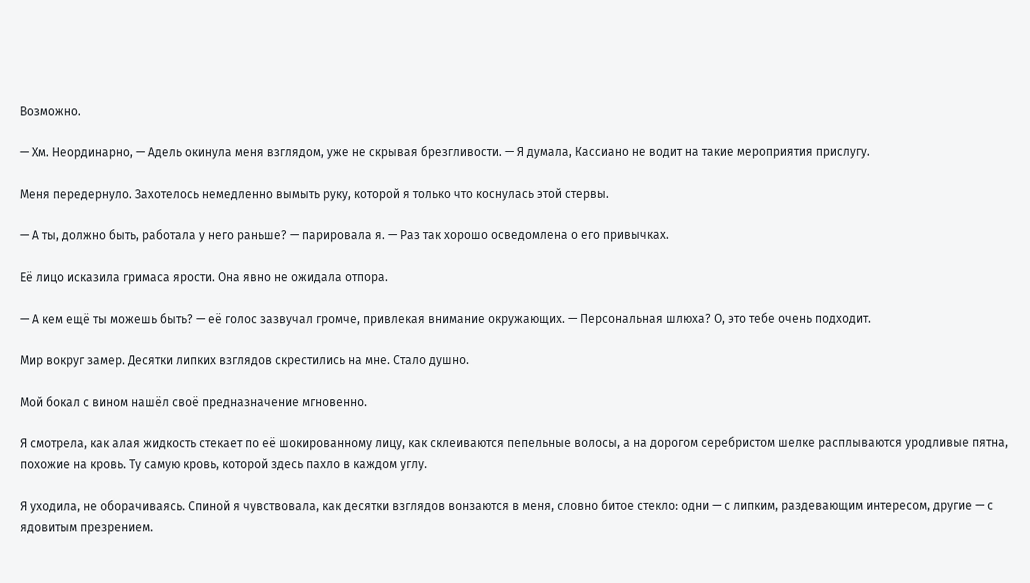Возможно.

— Хм. Неординарно, — Адель окинула меня взглядом, уже не скрывая брезгливости. — Я думала, Кассиано не водит на такие мероприятия прислугу.

Меня передернуло. Захотелось немедленно вымыть руку, которой я только что коснулась этой стервы.

— А ты, должно быть, работала у него раньше? — парировала я. — Раз так хорошо осведомлена о его привычках.

Её лицо исказила гримаса ярости. Она явно не ожидала отпора.

— А кем ещё ты можешь быть? — её голос зазвучал громче, привлекая внимание окружающих. — Персональная шлюха? О, это тебе очень подходит.

Мир вокруг замер. Десятки липких взглядов скрестились на мне. Стало душно.

Мой бокал с вином нашёл своё предназначение мгновенно.

Я смотрела, как алая жидкость стекает по её шокированному лицу, как склеиваются пепельные волосы, а на дорогом серебристом шелке расплываются уродливые пятна, похожие на кровь. Ту самую кровь, которой здесь пахло в каждом углу.

Я уходила, не оборачиваясь. Спиной я чувствовала, как десятки взглядов вонзаются в меня, словно битое стекло: одни — с липким, раздевающим интересом, другие — с ядовитым презрением.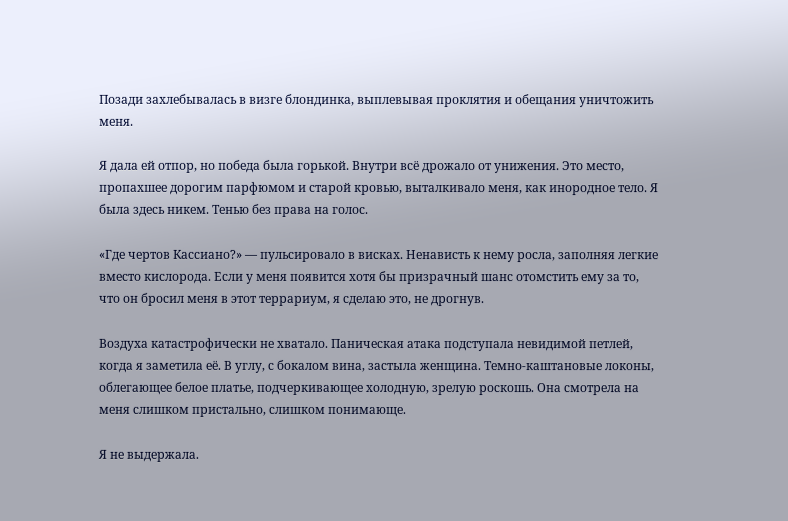Позади захлебывалась в визге блондинка, выплевывая проклятия и обещания уничтожить меня.

Я дала ей отпор, но победа была горькой. Внутри всё дрожало от унижения. Это место, пропахшее дорогим парфюмом и старой кровью, выталкивало меня, как инородное тело. Я была здесь никем. Тенью без права на голос.

«Где чертов Кассиано?» — пульсировало в висках. Ненависть к нему росла, заполняя легкие вместо кислорода. Если у меня появится хотя бы призрачный шанс отомстить ему за то, что он бросил меня в этот террариум, я сделаю это, не дрогнув.

Воздуха катастрофически не хватало. Паническая атака подступала невидимой петлей, когда я заметила её. В углу, с бокалом вина, застыла женщина. Темно-каштановые локоны, облегающее белое платье, подчеркивающее холодную, зрелую роскошь. Она смотрела на меня слишком пристально, слишком понимающе.

Я не выдержала.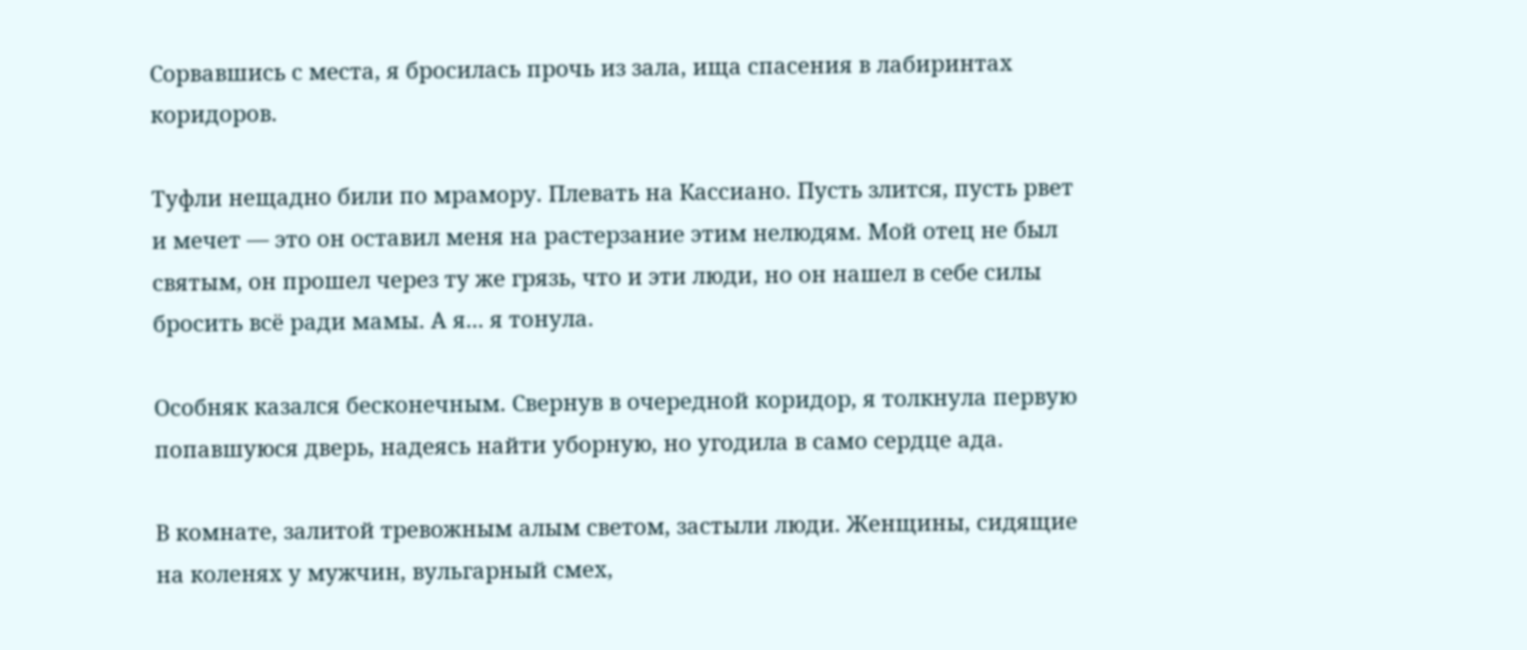Сорвавшись с места, я бросилась прочь из зала, ища спасения в лабиринтах коридоров.

Туфли нещадно били по мрамору. Плевать на Кассиано. Пусть злится, пусть рвет и мечет — это он оставил меня на растерзание этим нелюдям. Мой отец не был святым, он прошел через ту же грязь, что и эти люди, но он нашел в себе силы бросить всё ради мамы. А я... я тонула.

Особняк казался бесконечным. Свернув в очередной коридор, я толкнула первую попавшуюся дверь, надеясь найти уборную, но угодила в само сердце ада.

В комнате, залитой тревожным алым светом, застыли люди. Женщины, сидящие на коленях у мужчин, вульгарный смех,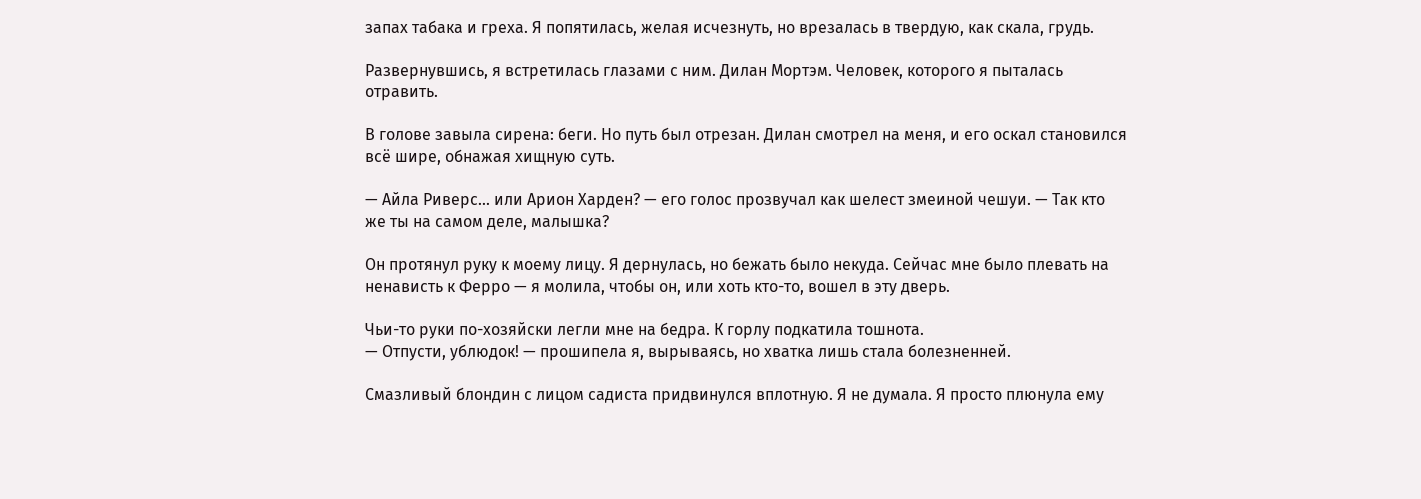запах табака и греха. Я попятилась, желая исчезнуть, но врезалась в твердую, как скала, грудь.

Развернувшись, я встретилась глазами с ним. Дилан Мортэм. Человек, которого я пыталась отравить.

В голове завыла сирена: беги. Но путь был отрезан. Дилан смотрел на меня, и его оскал становился всё шире, обнажая хищную суть.

— Айла Риверс... или Арион Харден? — его голос прозвучал как шелест змеиной чешуи. — Так кто же ты на самом деле, малышка?

Он протянул руку к моему лицу. Я дернулась, но бежать было некуда. Сейчас мне было плевать на ненависть к Ферро — я молила, чтобы он, или хоть кто-то, вошел в эту дверь.

Чьи-то руки по-хозяйски легли мне на бедра. К горлу подкатила тошнота.
— Отпусти, ублюдок! — прошипела я, вырываясь, но хватка лишь стала болезненней.

Смазливый блондин с лицом садиста придвинулся вплотную. Я не думала. Я просто плюнула ему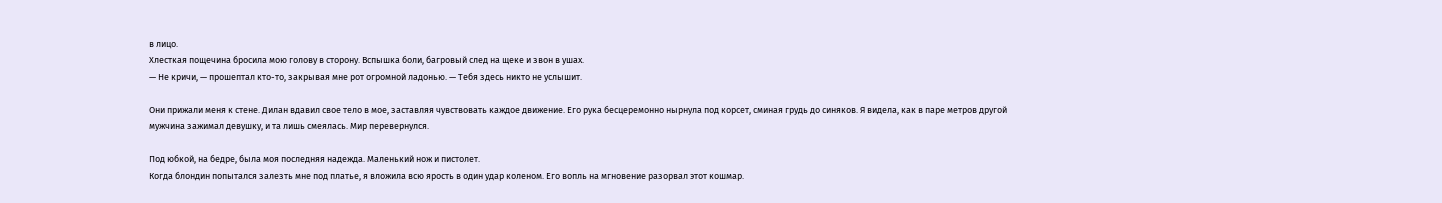в лицо.
Хлесткая пощечина бросила мою голову в сторону. Вспышка боли, багровый след на щеке и звон в ушах.
— Не кричи, — прошептал кто-то, закрывая мне рот огромной ладонью. — Тебя здесь никто не услышит.

Они прижали меня к стене. Дилан вдавил свое тело в мое, заставляя чувствовать каждое движение. Его рука бесцеремонно нырнула под корсет, сминая грудь до синяков. Я видела, как в паре метров другой мужчина зажимал девушку, и та лишь смеялась. Мир перевернулся.

Под юбкой, на бедре, была моя последняя надежда. Маленький нож и пистолет.
Когда блондин попытался залезть мне под платье, я вложила всю ярость в один удар коленом. Его вопль на мгновение разорвал этот кошмар.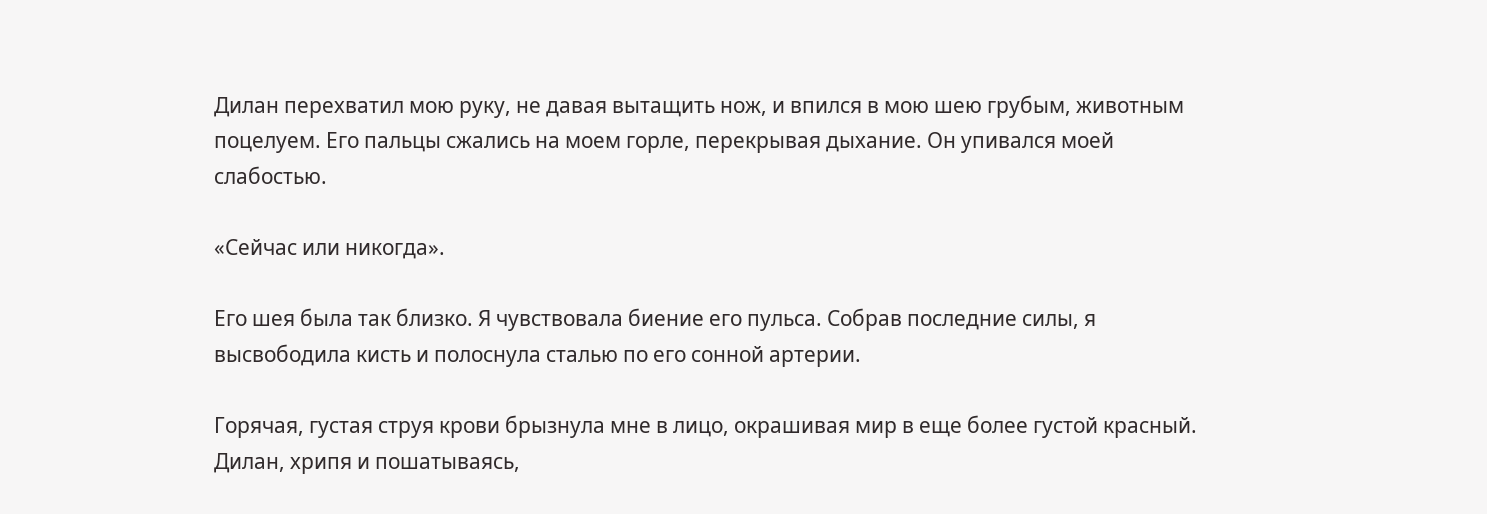Дилан перехватил мою руку, не давая вытащить нож, и впился в мою шею грубым, животным поцелуем. Его пальцы сжались на моем горле, перекрывая дыхание. Он упивался моей слабостью.

«Сейчас или никогда».

Его шея была так близко. Я чувствовала биение его пульса. Собрав последние силы, я высвободила кисть и полоснула сталью по его сонной артерии.

Горячая, густая струя крови брызнула мне в лицо, окрашивая мир в еще более густой красный. Дилан, хрипя и пошатываясь,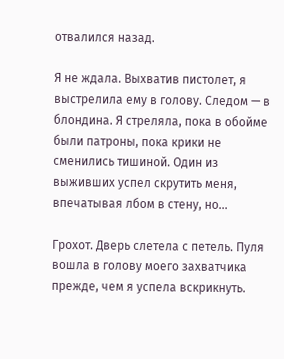отвалился назад.

Я не ждала. Выхватив пистолет, я выстрелила ему в голову. Следом — в блондина. Я стреляла, пока в обойме были патроны, пока крики не сменились тишиной. Один из выживших успел скрутить меня, впечатывая лбом в стену, но...

Грохот. Дверь слетела с петель. Пуля вошла в голову моего захватчика прежде, чем я успела вскрикнуть.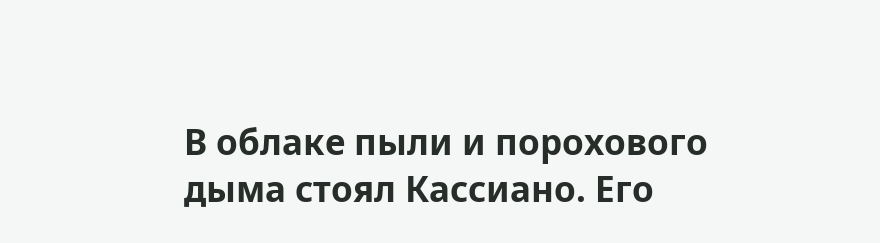В облаке пыли и порохового дыма стоял Кассиано. Его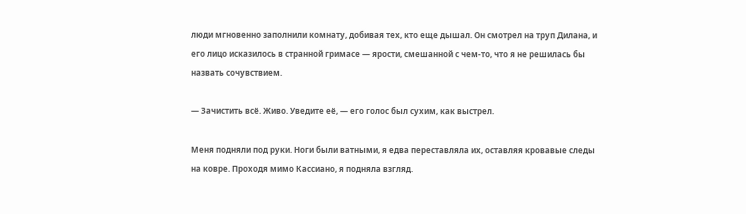люди мгновенно заполнили комнату, добивая тех, кто еще дышал. Он смотрел на труп Дилана, и его лицо исказилось в странной гримасе — ярости, смешанной с чем-то, что я не решилась бы назвать сочувствием.

— Зачистить всё. Живо. Уведите её, — его голос был сухим, как выстрел.

Меня подняли под руки. Ноги были ватными, я едва переставляла их, оставляя кровавые следы на ковре. Проходя мимо Кассиано, я подняла взгляд.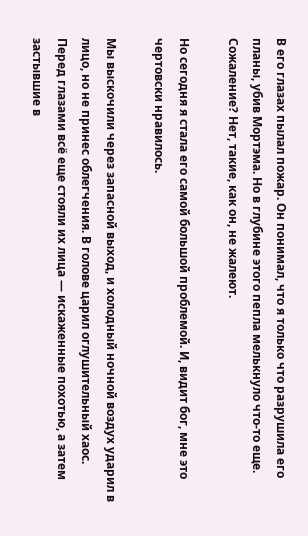В его глазах пылал пожар. Он понимал, что я только что разрушила его планы, убив Мортэма. Но в глубине этого пепла мелькнуло что-то еще. Сожаление? Нет, такие, как он, не жалеют.

Но сегодня я стала его самой большой проблемой. И, видит бог, мне это чертовски нравилось.

Мы выскочили через запасной выход, и холодный ночной воздух ударил в лицо, но не принес облегчения. В голове царил оглушительный хаос. Перед глазами всё еще стояли их лица — искаженные похотью, а затем застывшие в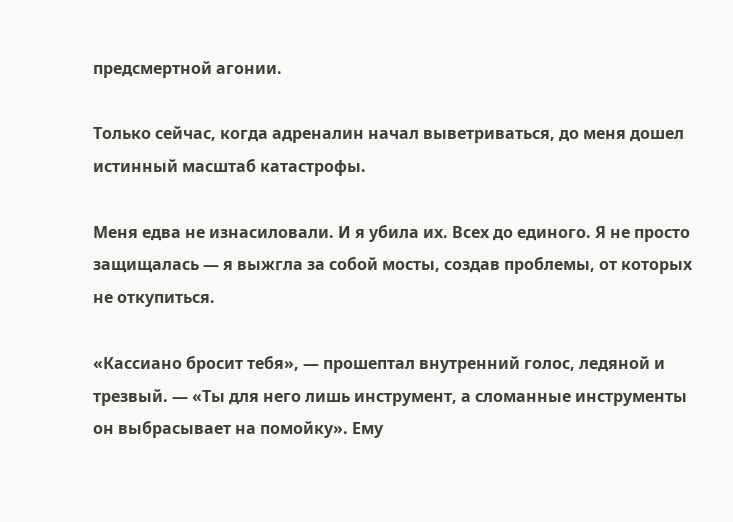предсмертной агонии.

Только сейчас, когда адреналин начал выветриваться, до меня дошел истинный масштаб катастрофы.

Меня едва не изнасиловали. И я убила их. Всех до единого. Я не просто защищалась — я выжгла за собой мосты, создав проблемы, от которых не откупиться.

«Кассиано бросит тебя», — прошептал внутренний голос, ледяной и трезвый. — «Ты для него лишь инструмент, а сломанные инструменты он выбрасывает на помойку». Ему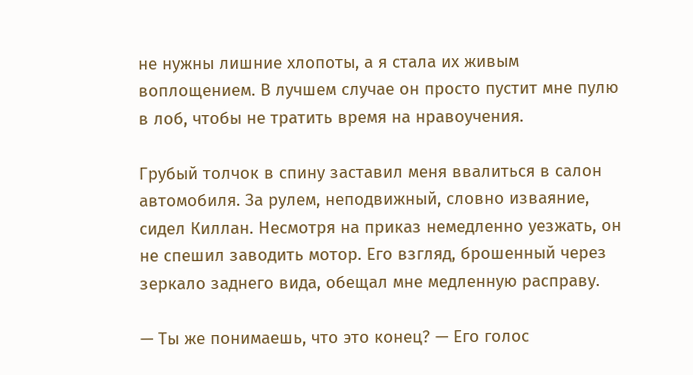не нужны лишние хлопоты, а я стала их живым воплощением. В лучшем случае он просто пустит мне пулю в лоб, чтобы не тратить время на нравоучения.

Грубый толчок в спину заставил меня ввалиться в салон автомобиля. За рулем, неподвижный, словно изваяние, сидел Киллан. Несмотря на приказ немедленно уезжать, он не спешил заводить мотор. Его взгляд, брошенный через зеркало заднего вида, обещал мне медленную расправу.

— Ты же понимаешь, что это конец? — Его голос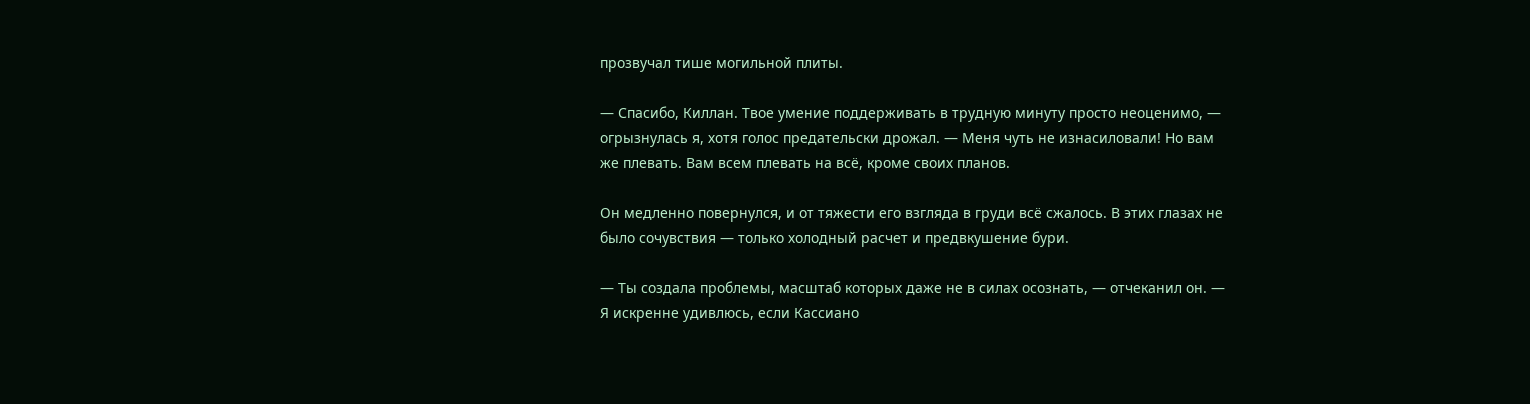прозвучал тише могильной плиты.

— Спасибо, Киллан. Твое умение поддерживать в трудную минуту просто неоценимо, — огрызнулась я, хотя голос предательски дрожал. — Меня чуть не изнасиловали! Но вам же плевать. Вам всем плевать на всё, кроме своих планов.

Он медленно повернулся, и от тяжести его взгляда в груди всё сжалось. В этих глазах не было сочувствия — только холодный расчет и предвкушение бури.

— Ты создала проблемы, масштаб которых даже не в силах осознать, — отчеканил он. — Я искренне удивлюсь, если Кассиано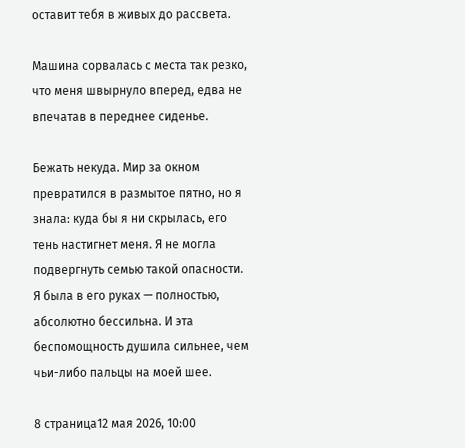оставит тебя в живых до рассвета.

Машина сорвалась с места так резко, что меня швырнуло вперед, едва не впечатав в переднее сиденье.

Бежать некуда. Мир за окном превратился в размытое пятно, но я знала: куда бы я ни скрылась, его тень настигнет меня. Я не могла подвергнуть семью такой опасности. Я была в его руках — полностью, абсолютно бессильна. И эта беспомощность душила сильнее, чем чьи-либо пальцы на моей шее.

8 страница12 мая 2026, 10:00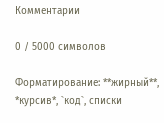Комментарии

0 / 5000 символов

Форматирование: **жирный**, *курсив*, `код`, списки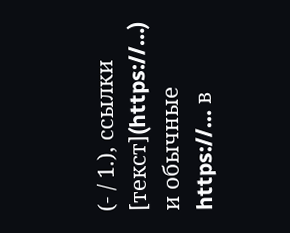(- / 1.), ссылки [текст](https://…) и обычные https://… в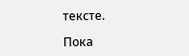тексте.

Пока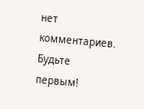нет комментариев. Будьте первым!